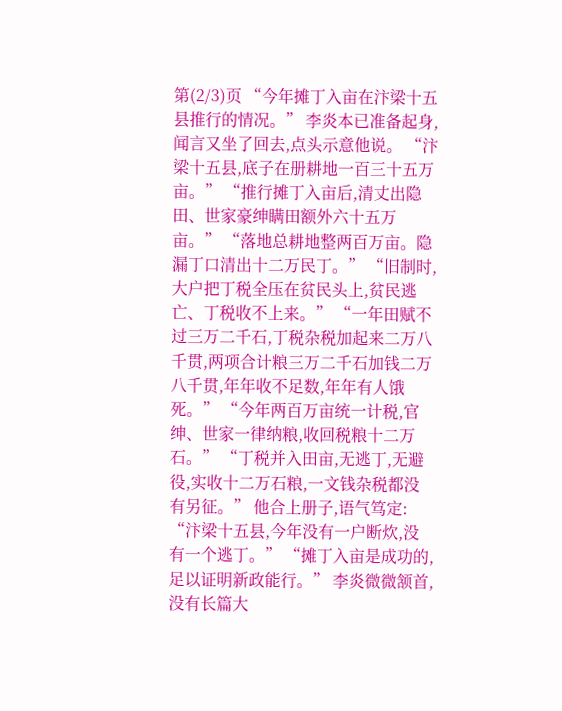第(2/3)页 “今年摊丁入亩在汴梁十五县推行的情况。” 李炎本已准备起身,闻言又坐了回去,点头示意他说。 “汴梁十五县,底子在册耕地一百三十五万亩。” “推行摊丁入亩后,清丈出隐田、世家豪绅瞒田额外六十五万亩。” “落地总耕地整两百万亩。隐漏丁口清出十二万民丁。” “旧制时,大户把丁税全压在贫民头上,贫民逃亡、丁税收不上来。” “一年田赋不过三万二千石,丁税杂税加起来二万八千贯,两项合计粮三万二千石加钱二万八千贯,年年收不足数,年年有人饿死。” “今年两百万亩统一计税,官绅、世家一律纳粮,收回税粮十二万石。” “丁税并入田亩,无逃丁,无避役,实收十二万石粮,一文钱杂税都没有另征。” 他合上册子,语气笃定: “汴梁十五县,今年没有一户断炊,没有一个逃丁。” “摊丁入亩是成功的,足以证明新政能行。” 李炎微微颔首,没有长篇大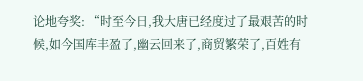论地夸奖: “时至今日,我大唐已经度过了最艰苦的时候,如今国库丰盈了,幽云回来了,商贸繁荣了,百姓有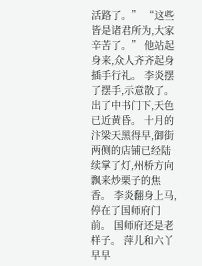活路了。” “这些皆是诸君所为,大家辛苦了。” 他站起身来,众人齐齐起身插手行礼。 李炎摆了摆手,示意散了。 出了中书门下,天色已近黄昏。 十月的汴梁天黑得早,御街两侧的店铺已经陆续掌了灯,州桥方向飘来炒栗子的焦香。 李炎翻身上马,停在了国师府门前。 国师府还是老样子。 萍儿和六丫早早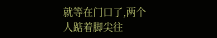就等在门口了,两个人踮着脚尖往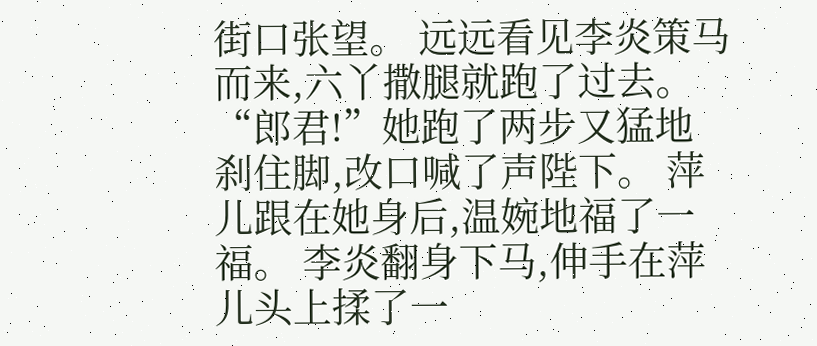街口张望。 远远看见李炎策马而来,六丫撒腿就跑了过去。 “郎君!”她跑了两步又猛地刹住脚,改口喊了声陛下。 萍儿跟在她身后,温婉地福了一福。 李炎翻身下马,伸手在萍儿头上揉了一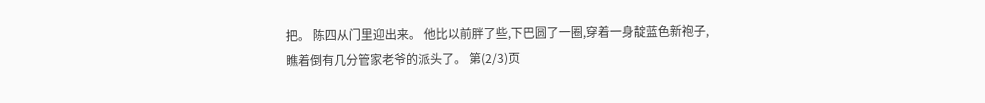把。 陈四从门里迎出来。 他比以前胖了些,下巴圆了一圈,穿着一身靛蓝色新袍子,瞧着倒有几分管家老爷的派头了。 第(2/3)页